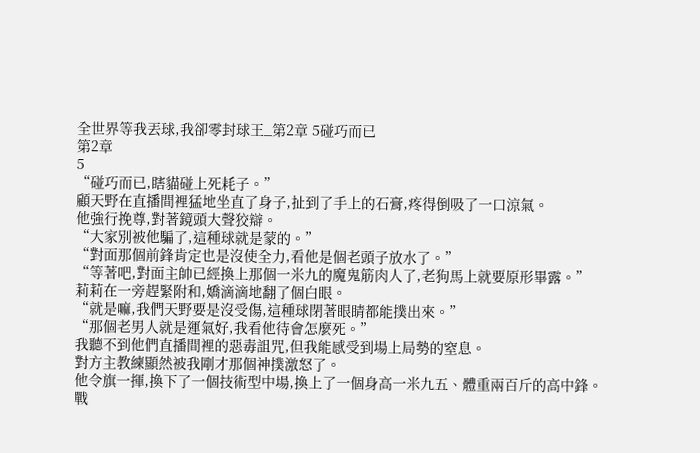全世界等我丟球,我卻零封球王_第2章 5碰巧而已
第2章
5
“碰巧而已,瞎貓碰上死耗子。”
顧天野在直播間裡猛地坐直了身子,扯到了手上的石膏,疼得倒吸了一口涼氣。
他強行挽尊,對著鏡頭大聲狡辯。
“大家別被他騙了,這種球就是蒙的。”
“對面那個前鋒肯定也是沒使全力,看他是個老頭子放水了。”
“等著吧,對面主帥已經換上那個一米九的魔鬼筋肉人了,老狗馬上就要原形畢露。”
莉莉在一旁趕緊附和,嬌滴滴地翻了個白眼。
“就是嘛,我們天野要是沒受傷,這種球閉著眼睛都能撲出來。”
“那個老男人就是運氣好,我看他待會怎麼死。”
我聽不到他們直播間裡的惡毒詛咒,但我能感受到場上局勢的窒息。
對方主教練顯然被我剛才那個神撲激怒了。
他令旗一揮,換下了一個技術型中場,換上了一個身高一米九五、體重兩百斤的高中鋒。
戰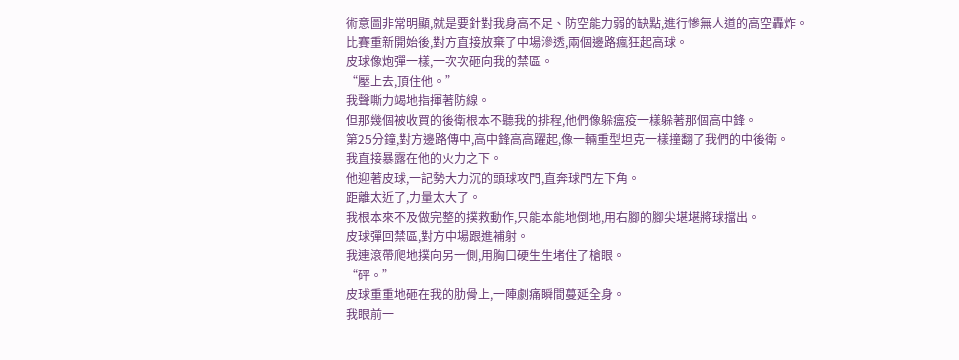術意圖非常明顯,就是要針對我身高不足、防空能力弱的缺點,進行慘無人道的高空轟炸。
比賽重新開始後,對方直接放棄了中場滲透,兩個邊路瘋狂起高球。
皮球像炮彈一樣,一次次砸向我的禁區。
“壓上去,頂住他。”
我聲嘶力竭地指揮著防線。
但那幾個被收買的後衛根本不聽我的排程,他們像躲瘟疫一樣躲著那個高中鋒。
第25分鐘,對方邊路傳中,高中鋒高高躍起,像一輛重型坦克一樣撞翻了我們的中後衛。
我直接暴露在他的火力之下。
他迎著皮球,一記勢大力沉的頭球攻門,直奔球門左下角。
距離太近了,力量太大了。
我根本來不及做完整的撲救動作,只能本能地倒地,用右腳的腳尖堪堪將球擋出。
皮球彈回禁區,對方中場跟進補射。
我連滾帶爬地撲向另一側,用胸口硬生生堵住了槍眼。
“砰。”
皮球重重地砸在我的肋骨上,一陣劇痛瞬間蔓延全身。
我眼前一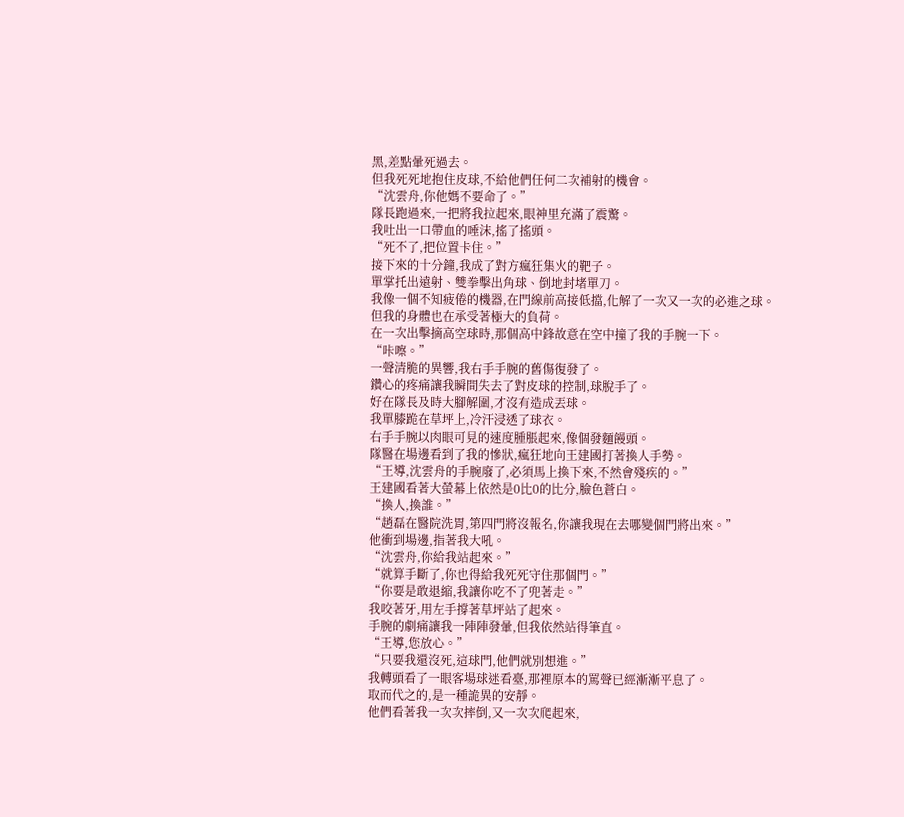黑,差點暈死過去。
但我死死地抱住皮球,不給他們任何二次補射的機會。
“沈雲舟,你他媽不要命了。”
隊長跑過來,一把將我拉起來,眼神里充滿了震驚。
我吐出一口帶血的唾沫,搖了搖頭。
“死不了,把位置卡住。”
接下來的十分鐘,我成了對方瘋狂集火的靶子。
單掌托出遠射、雙拳擊出角球、倒地封堵單刀。
我像一個不知疲倦的機器,在門線前高接低擋,化解了一次又一次的必進之球。
但我的身體也在承受著極大的負荷。
在一次出擊摘高空球時,那個高中鋒故意在空中撞了我的手腕一下。
“咔嚓。”
一聲清脆的異響,我右手手腕的舊傷復發了。
鑽心的疼痛讓我瞬間失去了對皮球的控制,球脫手了。
好在隊長及時大腳解圍,才沒有造成丟球。
我單膝跪在草坪上,冷汗浸透了球衣。
右手手腕以肉眼可見的速度腫脹起來,像個發麵饅頭。
隊醫在場邊看到了我的慘狀,瘋狂地向王建國打著換人手勢。
“王導,沈雲舟的手腕廢了,必須馬上換下來,不然會殘疾的。”
王建國看著大螢幕上依然是0比0的比分,臉色蒼白。
“換人,換誰。”
“趙磊在醫院洗胃,第四門將沒報名,你讓我現在去哪變個門將出來。”
他衝到場邊,指著我大吼。
“沈雲舟,你給我站起來。”
“就算手斷了,你也得給我死死守住那個門。”
“你要是敢退縮,我讓你吃不了兜著走。”
我咬著牙,用左手撐著草坪站了起來。
手腕的劇痛讓我一陣陣發暈,但我依然站得筆直。
“王導,您放心。”
“只要我還沒死,這球門,他們就別想進。”
我轉頭看了一眼客場球迷看臺,那裡原本的罵聲已經漸漸平息了。
取而代之的,是一種詭異的安靜。
他們看著我一次次摔倒,又一次次爬起來,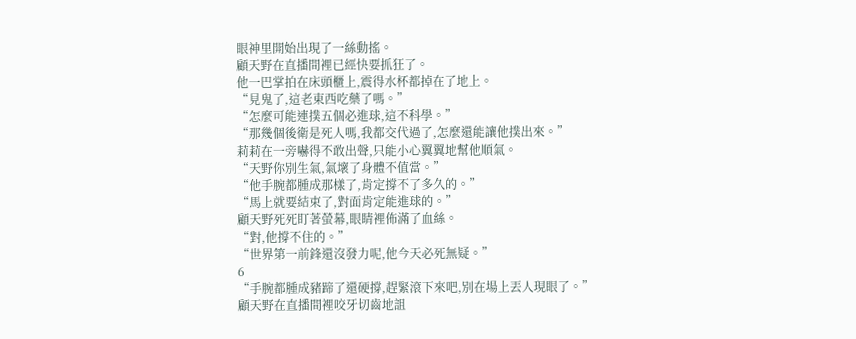眼神里開始出現了一絲動搖。
顧天野在直播間裡已經快要抓狂了。
他一巴掌拍在床頭櫃上,震得水杯都掉在了地上。
“見鬼了,這老東西吃藥了嗎。”
“怎麼可能連撲五個必進球,這不科學。”
“那幾個後衛是死人嗎,我都交代過了,怎麼還能讓他撲出來。”
莉莉在一旁嚇得不敢出聲,只能小心翼翼地幫他順氣。
“天野你別生氣,氣壞了身體不值當。”
“他手腕都腫成那樣了,肯定撐不了多久的。”
“馬上就要結束了,對面肯定能進球的。”
顧天野死死盯著螢幕,眼睛裡佈滿了血絲。
“對,他撐不住的。”
“世界第一前鋒還沒發力呢,他今天必死無疑。”
6
“手腕都腫成豬蹄了還硬撐,趕緊滾下來吧,別在場上丟人現眼了。”
顧天野在直播間裡咬牙切齒地詛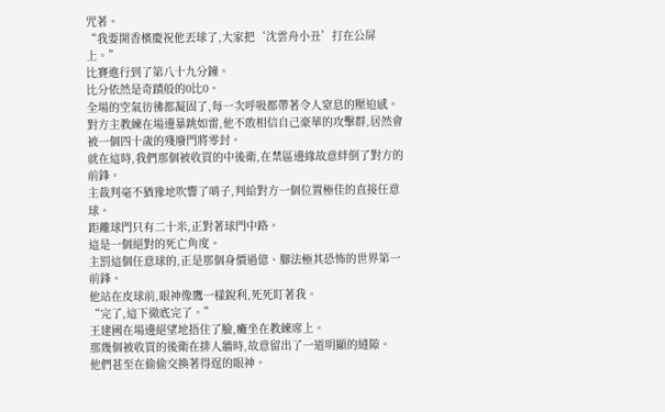咒著。
“我要開香檳慶祝他丟球了,大家把‘沈雲舟小丑’打在公屏上。”
比賽進行到了第八十九分鐘。
比分依然是奇蹟般的0比0。
全場的空氣彷彿都凝固了,每一次呼吸都帶著令人窒息的壓迫感。
對方主教練在場邊暴跳如雷,他不敢相信自己豪華的攻擊群,居然會被一個四十歲的殘廢門將零封。
就在這時,我們那個被收買的中後衛,在禁區邊緣故意絆倒了對方的前鋒。
主裁判毫不猶豫地吹響了哨子,判給對方一個位置極佳的直接任意球。
距離球門只有二十米,正對著球門中路。
這是一個絕對的死亡角度。
主罰這個任意球的,正是那個身價過億、腳法極其恐怖的世界第一前鋒。
他站在皮球前,眼神像鷹一樣銳利,死死盯著我。
“完了,這下徹底完了。”
王建國在場邊絕望地捂住了臉,癱坐在教練席上。
那幾個被收買的後衛在排人牆時,故意留出了一道明顯的縫隙。
他們甚至在偷偷交換著得逞的眼神。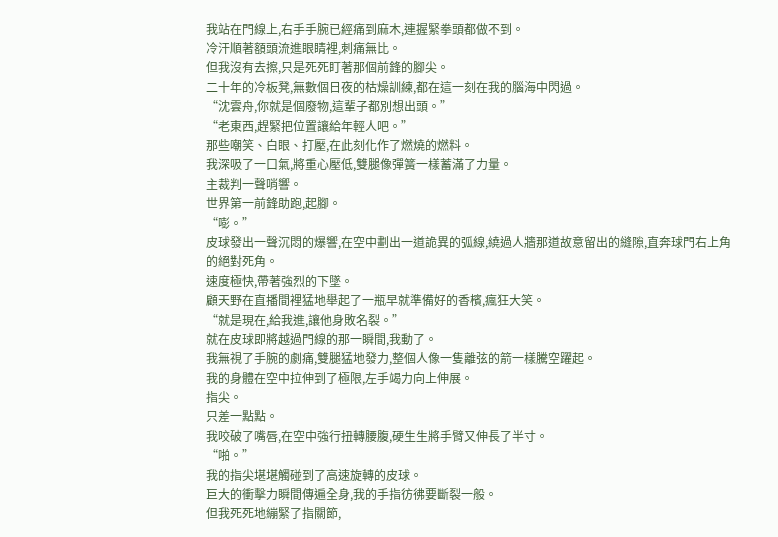我站在門線上,右手手腕已經痛到麻木,連握緊拳頭都做不到。
冷汗順著額頭流進眼睛裡,刺痛無比。
但我沒有去擦,只是死死盯著那個前鋒的腳尖。
二十年的冷板凳,無數個日夜的枯燥訓練,都在這一刻在我的腦海中閃過。
“沈雲舟,你就是個廢物,這輩子都別想出頭。”
“老東西,趕緊把位置讓給年輕人吧。”
那些嘲笑、白眼、打壓,在此刻化作了燃燒的燃料。
我深吸了一口氣,將重心壓低,雙腿像彈簧一樣蓄滿了力量。
主裁判一聲哨響。
世界第一前鋒助跑,起腳。
“嘭。”
皮球發出一聲沉悶的爆響,在空中劃出一道詭異的弧線,繞過人牆那道故意留出的縫隙,直奔球門右上角的絕對死角。
速度極快,帶著強烈的下墜。
顧天野在直播間裡猛地舉起了一瓶早就準備好的香檳,瘋狂大笑。
“就是現在,給我進,讓他身敗名裂。”
就在皮球即將越過門線的那一瞬間,我動了。
我無視了手腕的劇痛,雙腿猛地發力,整個人像一隻離弦的箭一樣騰空躍起。
我的身體在空中拉伸到了極限,左手竭力向上伸展。
指尖。
只差一點點。
我咬破了嘴唇,在空中強行扭轉腰腹,硬生生將手臂又伸長了半寸。
“啪。”
我的指尖堪堪觸碰到了高速旋轉的皮球。
巨大的衝擊力瞬間傳遍全身,我的手指彷彿要斷裂一般。
但我死死地繃緊了指關節,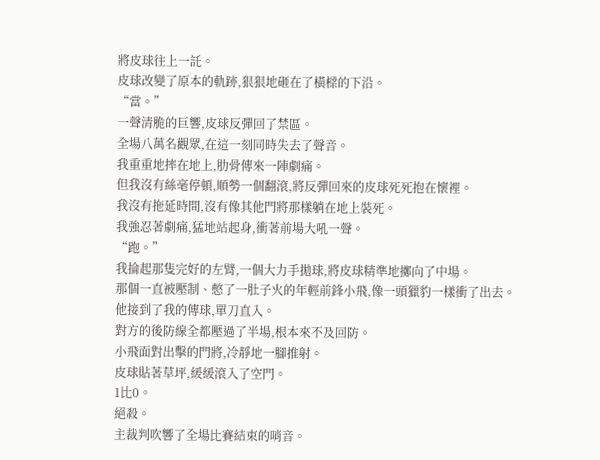將皮球往上一託。
皮球改變了原本的軌跡,狠狠地砸在了橫樑的下沿。
“當。”
一聲清脆的巨響,皮球反彈回了禁區。
全場八萬名觀眾,在這一刻同時失去了聲音。
我重重地摔在地上,肋骨傳來一陣劇痛。
但我沒有絲毫停頓,順勢一個翻滾,將反彈回來的皮球死死抱在懷裡。
我沒有拖延時間,沒有像其他門將那樣躺在地上裝死。
我強忍著劇痛,猛地站起身,衝著前場大吼一聲。
“跑。”
我掄起那隻完好的左臂,一個大力手拋球,將皮球精準地擲向了中場。
那個一直被壓制、憋了一肚子火的年輕前鋒小飛,像一頭獵豹一樣衝了出去。
他接到了我的傳球,單刀直入。
對方的後防線全都壓過了半場,根本來不及回防。
小飛面對出擊的門將,冷靜地一腳推射。
皮球貼著草坪,緩緩滾入了空門。
1比0。
絕殺。
主裁判吹響了全場比賽結束的哨音。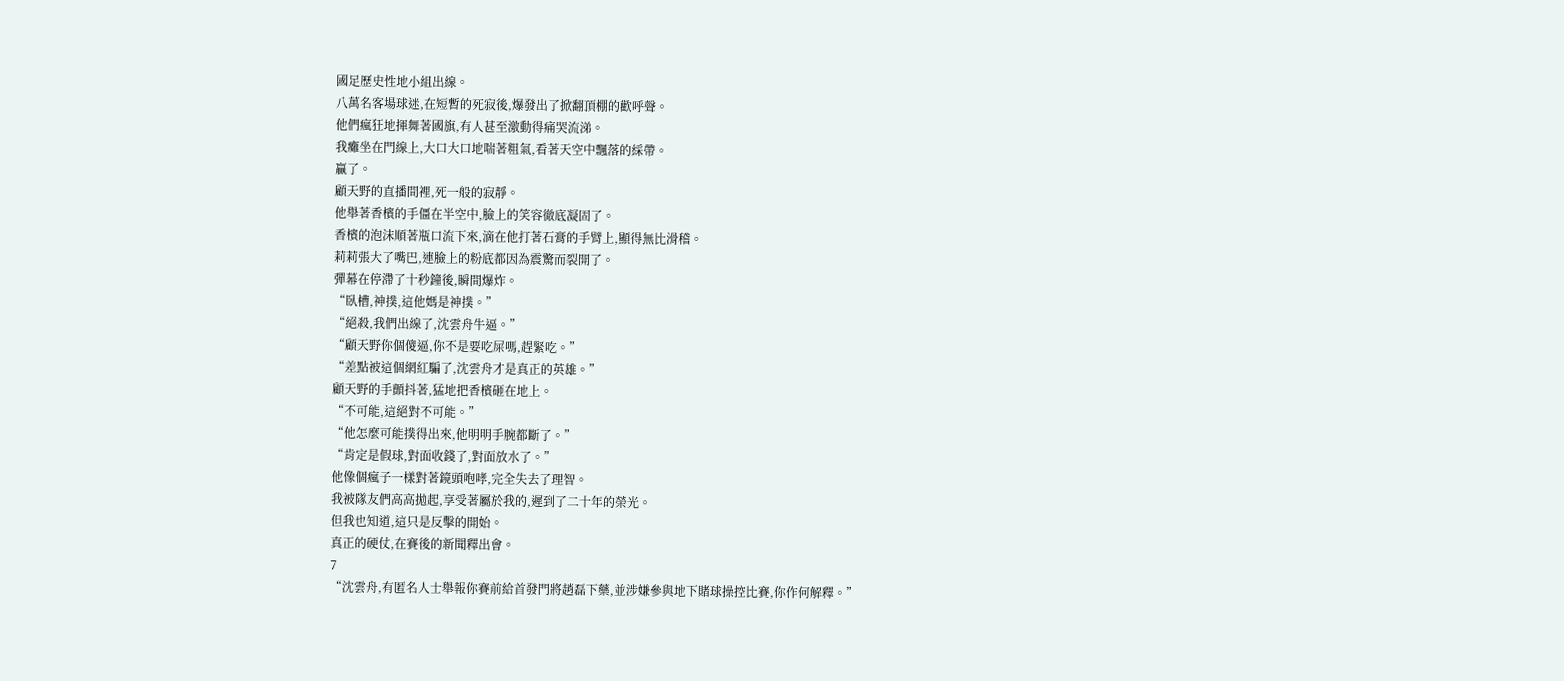國足歷史性地小組出線。
八萬名客場球迷,在短暫的死寂後,爆發出了掀翻頂棚的歡呼聲。
他們瘋狂地揮舞著國旗,有人甚至激動得痛哭流涕。
我癱坐在門線上,大口大口地喘著粗氣,看著天空中飄落的綵帶。
贏了。
顧天野的直播間裡,死一般的寂靜。
他舉著香檳的手僵在半空中,臉上的笑容徹底凝固了。
香檳的泡沫順著瓶口流下來,滴在他打著石膏的手臂上,顯得無比滑稽。
莉莉張大了嘴巴,連臉上的粉底都因為震驚而裂開了。
彈幕在停滯了十秒鐘後,瞬間爆炸。
“臥槽,神撲,這他媽是神撲。”
“絕殺,我們出線了,沈雲舟牛逼。”
“顧天野你個傻逼,你不是要吃屎嗎,趕緊吃。”
“差點被這個網紅騙了,沈雲舟才是真正的英雄。”
顧天野的手顫抖著,猛地把香檳砸在地上。
“不可能,這絕對不可能。”
“他怎麼可能撲得出來,他明明手腕都斷了。”
“肯定是假球,對面收錢了,對面放水了。”
他像個瘋子一樣對著鏡頭咆哮,完全失去了理智。
我被隊友們高高拋起,享受著屬於我的,遲到了二十年的榮光。
但我也知道,這只是反擊的開始。
真正的硬仗,在賽後的新聞釋出會。
7
“沈雲舟,有匿名人士舉報你賽前給首發門將趙磊下藥,並涉嫌參與地下賭球操控比賽,你作何解釋。”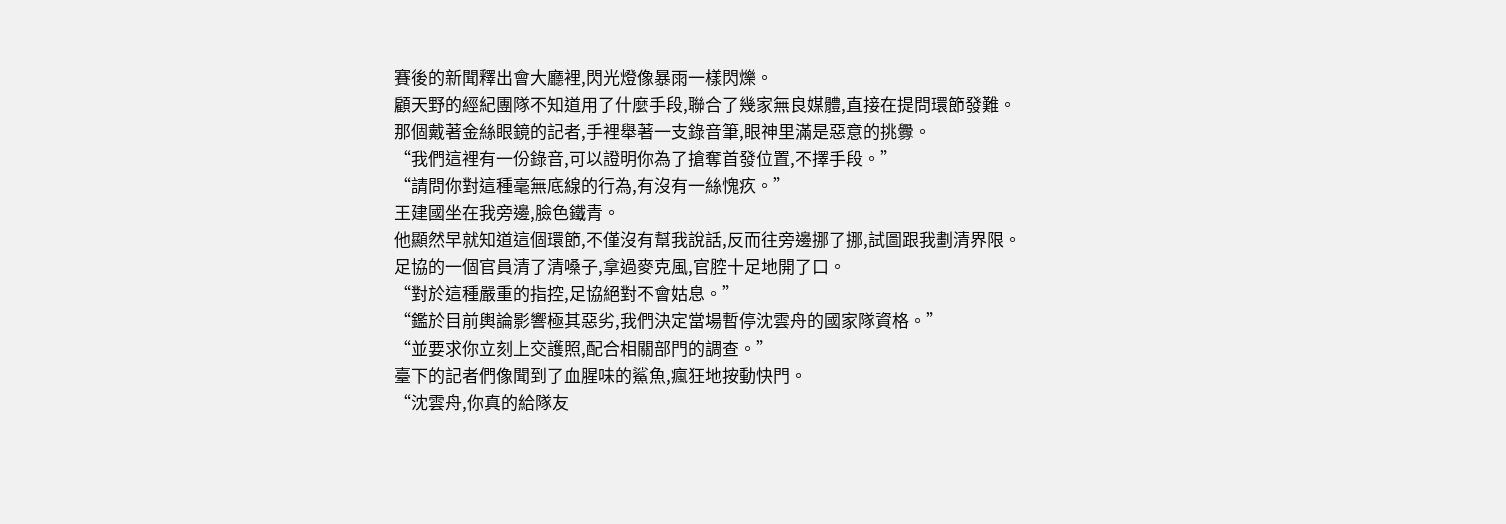賽後的新聞釋出會大廳裡,閃光燈像暴雨一樣閃爍。
顧天野的經紀團隊不知道用了什麼手段,聯合了幾家無良媒體,直接在提問環節發難。
那個戴著金絲眼鏡的記者,手裡舉著一支錄音筆,眼神里滿是惡意的挑釁。
“我們這裡有一份錄音,可以證明你為了搶奪首發位置,不擇手段。”
“請問你對這種毫無底線的行為,有沒有一絲愧疚。”
王建國坐在我旁邊,臉色鐵青。
他顯然早就知道這個環節,不僅沒有幫我說話,反而往旁邊挪了挪,試圖跟我劃清界限。
足協的一個官員清了清嗓子,拿過麥克風,官腔十足地開了口。
“對於這種嚴重的指控,足協絕對不會姑息。”
“鑑於目前輿論影響極其惡劣,我們決定當場暫停沈雲舟的國家隊資格。”
“並要求你立刻上交護照,配合相關部門的調查。”
臺下的記者們像聞到了血腥味的鯊魚,瘋狂地按動快門。
“沈雲舟,你真的給隊友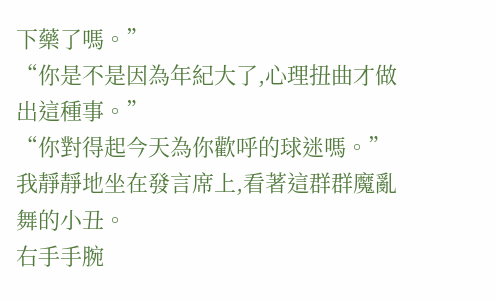下藥了嗎。”
“你是不是因為年紀大了,心理扭曲才做出這種事。”
“你對得起今天為你歡呼的球迷嗎。”
我靜靜地坐在發言席上,看著這群群魔亂舞的小丑。
右手手腕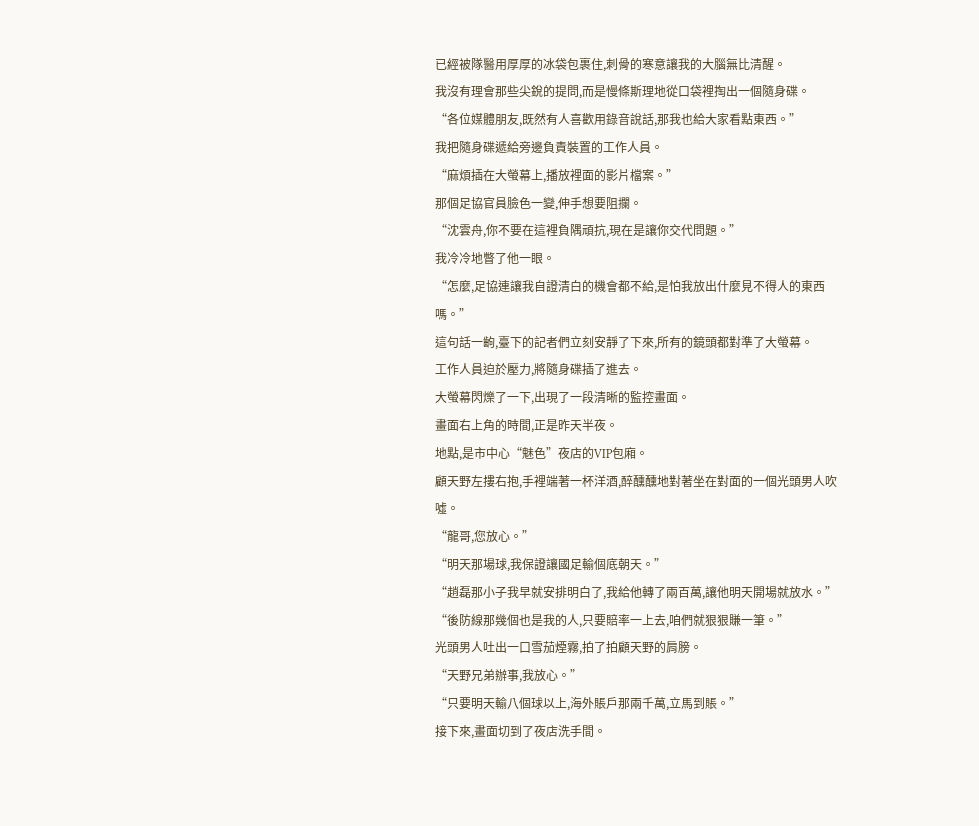已經被隊醫用厚厚的冰袋包裹住,刺骨的寒意讓我的大腦無比清醒。
我沒有理會那些尖銳的提問,而是慢條斯理地從口袋裡掏出一個隨身碟。
“各位媒體朋友,既然有人喜歡用錄音說話,那我也給大家看點東西。”
我把隨身碟遞給旁邊負責裝置的工作人員。
“麻煩插在大螢幕上,播放裡面的影片檔案。”
那個足協官員臉色一變,伸手想要阻攔。
“沈雲舟,你不要在這裡負隅頑抗,現在是讓你交代問題。”
我冷冷地瞥了他一眼。
“怎麼,足協連讓我自證清白的機會都不給,是怕我放出什麼見不得人的東西嗎。”
這句話一齣,臺下的記者們立刻安靜了下來,所有的鏡頭都對準了大螢幕。
工作人員迫於壓力,將隨身碟插了進去。
大螢幕閃爍了一下,出現了一段清晰的監控畫面。
畫面右上角的時間,正是昨天半夜。
地點,是市中心“魅色”夜店的VIP包廂。
顧天野左摟右抱,手裡端著一杯洋酒,醉醺醺地對著坐在對面的一個光頭男人吹噓。
“龍哥,您放心。”
“明天那場球,我保證讓國足輸個底朝天。”
“趙磊那小子我早就安排明白了,我給他轉了兩百萬,讓他明天開場就放水。”
“後防線那幾個也是我的人,只要賠率一上去,咱們就狠狠賺一筆。”
光頭男人吐出一口雪茄煙霧,拍了拍顧天野的肩膀。
“天野兄弟辦事,我放心。”
“只要明天輸八個球以上,海外賬戶那兩千萬,立馬到賬。”
接下來,畫面切到了夜店洗手間。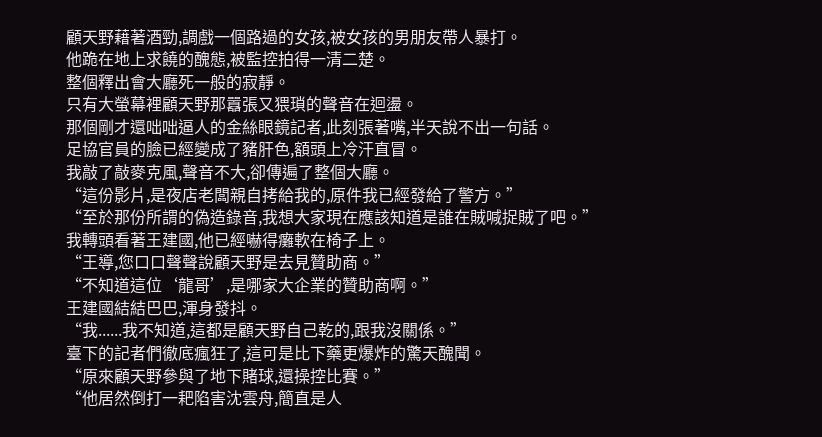顧天野藉著酒勁,調戲一個路過的女孩,被女孩的男朋友帶人暴打。
他跪在地上求饒的醜態,被監控拍得一清二楚。
整個釋出會大廳死一般的寂靜。
只有大螢幕裡顧天野那囂張又猥瑣的聲音在迴盪。
那個剛才還咄咄逼人的金絲眼鏡記者,此刻張著嘴,半天說不出一句話。
足協官員的臉已經變成了豬肝色,額頭上冷汗直冒。
我敲了敲麥克風,聲音不大,卻傳遍了整個大廳。
“這份影片,是夜店老闆親自拷給我的,原件我已經發給了警方。”
“至於那份所謂的偽造錄音,我想大家現在應該知道是誰在賊喊捉賊了吧。”
我轉頭看著王建國,他已經嚇得癱軟在椅子上。
“王導,您口口聲聲說顧天野是去見贊助商。”
“不知道這位‘龍哥’,是哪家大企業的贊助商啊。”
王建國結結巴巴,渾身發抖。
“我......我不知道,這都是顧天野自己乾的,跟我沒關係。”
臺下的記者們徹底瘋狂了,這可是比下藥更爆炸的驚天醜聞。
“原來顧天野參與了地下賭球,還操控比賽。”
“他居然倒打一耙陷害沈雲舟,簡直是人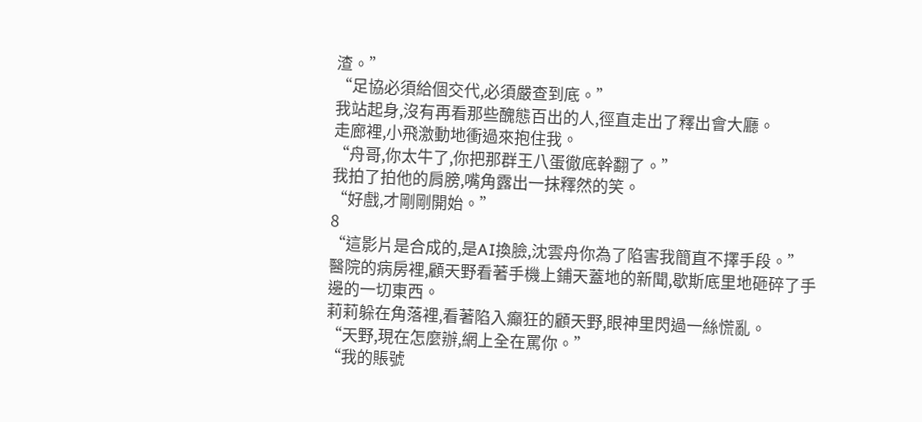渣。”
“足協必須給個交代,必須嚴查到底。”
我站起身,沒有再看那些醜態百出的人,徑直走出了釋出會大廳。
走廊裡,小飛激動地衝過來抱住我。
“舟哥,你太牛了,你把那群王八蛋徹底幹翻了。”
我拍了拍他的肩膀,嘴角露出一抹釋然的笑。
“好戲,才剛剛開始。”
8
“這影片是合成的,是AI換臉,沈雲舟你為了陷害我簡直不擇手段。”
醫院的病房裡,顧天野看著手機上鋪天蓋地的新聞,歇斯底里地砸碎了手邊的一切東西。
莉莉躲在角落裡,看著陷入癲狂的顧天野,眼神里閃過一絲慌亂。
“天野,現在怎麼辦,網上全在罵你。”
“我的賬號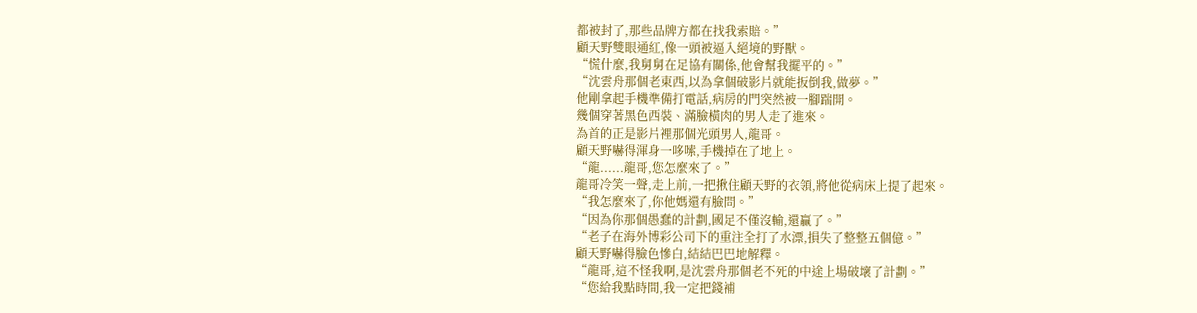都被封了,那些品牌方都在找我索賠。”
顧天野雙眼通紅,像一頭被逼入絕境的野獸。
“慌什麼,我舅舅在足協有關係,他會幫我擺平的。”
“沈雲舟那個老東西,以為拿個破影片就能扳倒我,做夢。”
他剛拿起手機準備打電話,病房的門突然被一腳踹開。
幾個穿著黑色西裝、滿臉橫肉的男人走了進來。
為首的正是影片裡那個光頭男人,龍哥。
顧天野嚇得渾身一哆嗦,手機掉在了地上。
“龍......龍哥,您怎麼來了。”
龍哥冷笑一聲,走上前,一把揪住顧天野的衣領,將他從病床上提了起來。
“我怎麼來了,你他媽還有臉問。”
“因為你那個愚蠢的計劃,國足不僅沒輸,還贏了。”
“老子在海外博彩公司下的重注全打了水漂,損失了整整五個億。”
顧天野嚇得臉色慘白,結結巴巴地解釋。
“龍哥,這不怪我啊,是沈雲舟那個老不死的中途上場破壞了計劃。”
“您給我點時間,我一定把錢補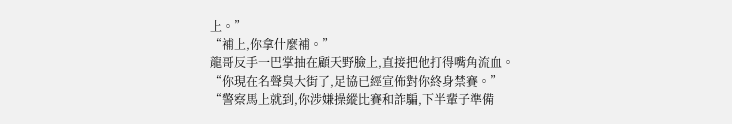上。”
“補上,你拿什麼補。”
龍哥反手一巴掌抽在顧天野臉上,直接把他打得嘴角流血。
“你現在名聲臭大街了,足協已經宣佈對你終身禁賽。”
“警察馬上就到,你涉嫌操縱比賽和詐騙,下半輩子準備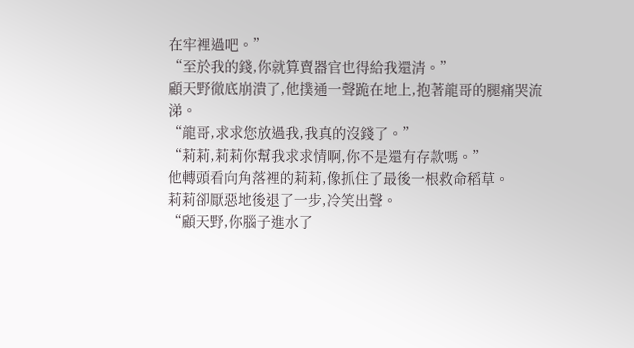在牢裡過吧。”
“至於我的錢,你就算賣器官也得給我還清。”
顧天野徹底崩潰了,他撲通一聲跪在地上,抱著龍哥的腿痛哭流涕。
“龍哥,求求您放過我,我真的沒錢了。”
“莉莉,莉莉你幫我求求情啊,你不是還有存款嗎。”
他轉頭看向角落裡的莉莉,像抓住了最後一根救命稻草。
莉莉卻厭惡地後退了一步,冷笑出聲。
“顧天野,你腦子進水了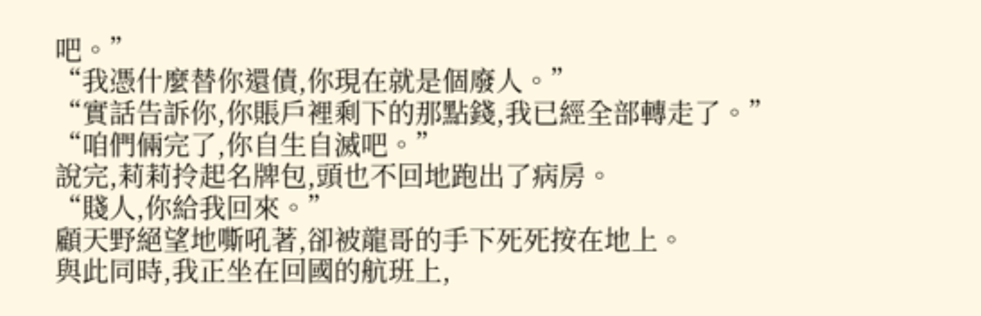吧。”
“我憑什麼替你還債,你現在就是個廢人。”
“實話告訴你,你賬戶裡剩下的那點錢,我已經全部轉走了。”
“咱們倆完了,你自生自滅吧。”
說完,莉莉拎起名牌包,頭也不回地跑出了病房。
“賤人,你給我回來。”
顧天野絕望地嘶吼著,卻被龍哥的手下死死按在地上。
與此同時,我正坐在回國的航班上,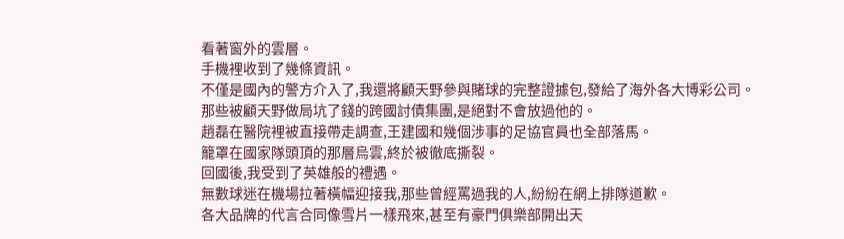看著窗外的雲層。
手機裡收到了幾條資訊。
不僅是國內的警方介入了,我還將顧天野參與賭球的完整證據包,發給了海外各大博彩公司。
那些被顧天野做局坑了錢的跨國討債集團,是絕對不會放過他的。
趙磊在醫院裡被直接帶走調查,王建國和幾個涉事的足協官員也全部落馬。
籠罩在國家隊頭頂的那層烏雲,終於被徹底撕裂。
回國後,我受到了英雄般的禮遇。
無數球迷在機場拉著橫幅迎接我,那些曾經罵過我的人,紛紛在網上排隊道歉。
各大品牌的代言合同像雪片一樣飛來,甚至有豪門俱樂部開出天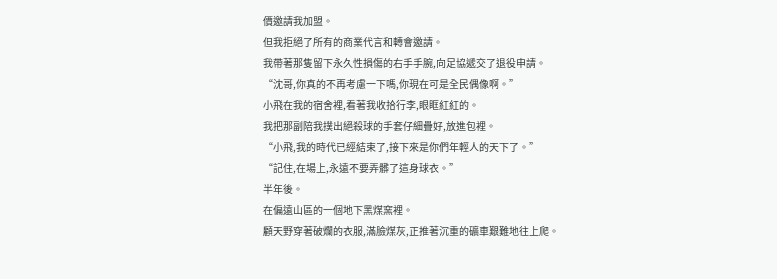價邀請我加盟。
但我拒絕了所有的商業代言和轉會邀請。
我帶著那隻留下永久性損傷的右手手腕,向足協遞交了退役申請。
“沈哥,你真的不再考慮一下嗎,你現在可是全民偶像啊。”
小飛在我的宿舍裡,看著我收拾行李,眼眶紅紅的。
我把那副陪我撲出絕殺球的手套仔細疊好,放進包裡。
“小飛,我的時代已經結束了,接下來是你們年輕人的天下了。”
“記住,在場上,永遠不要弄髒了這身球衣。”
半年後。
在偏遠山區的一個地下黑煤窯裡。
顧天野穿著破爛的衣服,滿臉煤灰,正推著沉重的礦車艱難地往上爬。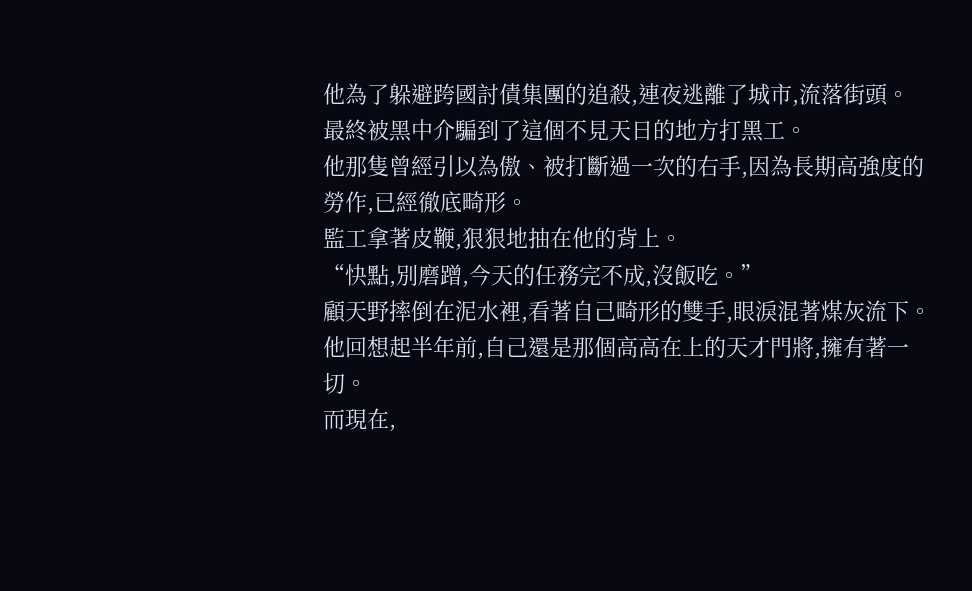他為了躲避跨國討債集團的追殺,連夜逃離了城市,流落街頭。
最終被黑中介騙到了這個不見天日的地方打黑工。
他那隻曾經引以為傲、被打斷過一次的右手,因為長期高強度的勞作,已經徹底畸形。
監工拿著皮鞭,狠狠地抽在他的背上。
“快點,別磨蹭,今天的任務完不成,沒飯吃。”
顧天野摔倒在泥水裡,看著自己畸形的雙手,眼淚混著煤灰流下。
他回想起半年前,自己還是那個高高在上的天才門將,擁有著一切。
而現在,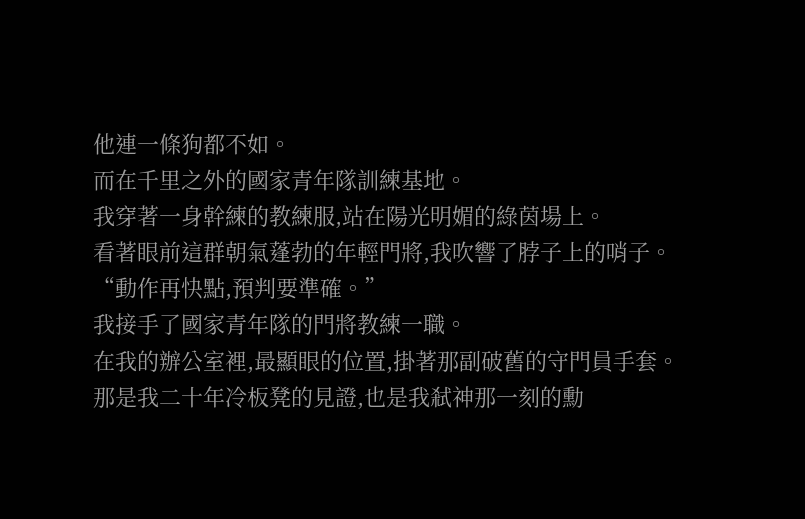他連一條狗都不如。
而在千里之外的國家青年隊訓練基地。
我穿著一身幹練的教練服,站在陽光明媚的綠茵場上。
看著眼前這群朝氣蓬勃的年輕門將,我吹響了脖子上的哨子。
“動作再快點,預判要準確。”
我接手了國家青年隊的門將教練一職。
在我的辦公室裡,最顯眼的位置,掛著那副破舊的守門員手套。
那是我二十年冷板凳的見證,也是我弒神那一刻的勳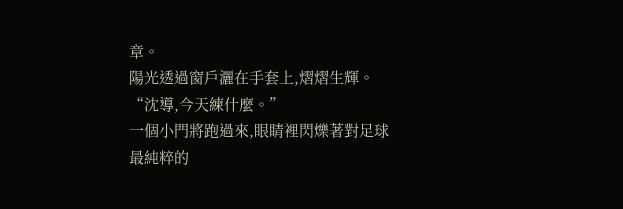章。
陽光透過窗戶灑在手套上,熠熠生輝。
“沈導,今天練什麼。”
一個小門將跑過來,眼睛裡閃爍著對足球最純粹的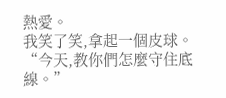熱愛。
我笑了笑,拿起一個皮球。
“今天,教你們怎麼守住底線。”